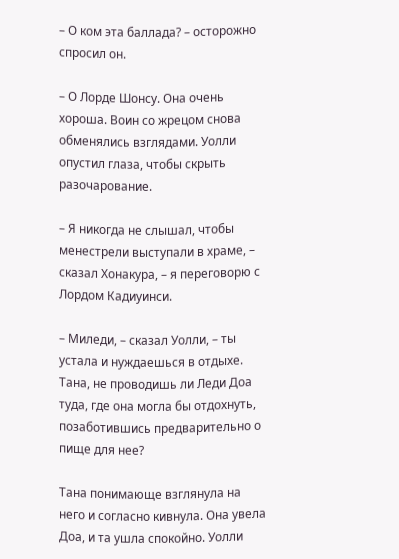– О ком эта баллада? – осторожно спросил он.

– О Лорде Шонсу. Она очень хороша. Воин со жрецом снова обменялись взглядами. Уолли опустил глаза, чтобы скрыть разочарование.

– Я никогда не слышал, чтобы менестрели выступали в храме, – сказал Хонакура, – я переговорю с Лордом Кадиуинси.

– Миледи, – сказал Уолли, – ты устала и нуждаешься в отдыхе. Тана, не проводишь ли Леди Доа туда, где она могла бы отдохнуть, позаботившись предварительно о пище для нее?

Тана понимающе взглянула на него и согласно кивнула. Она увела Доа, и та ушла спокойно. Уолли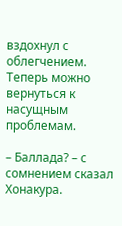вздохнул с облегчением. Теперь можно вернуться к насущным проблемам.

– Баллада? – с сомнением сказал Хонакура.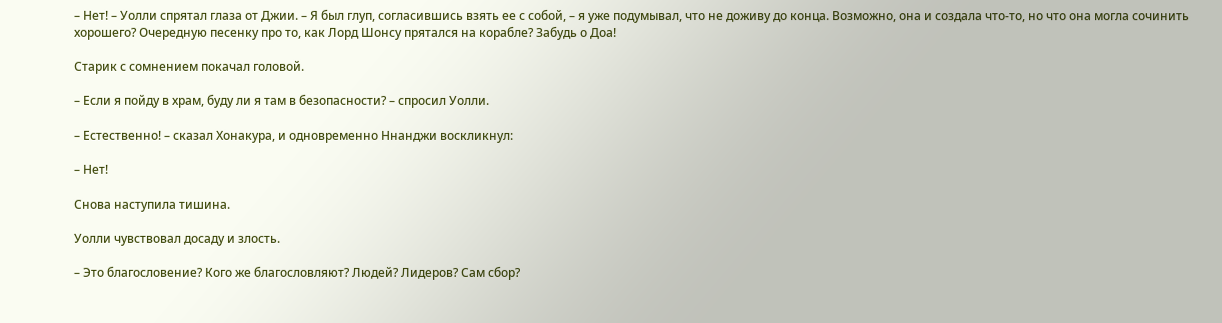– Нет! – Уолли спрятал глаза от Джии. – Я был глуп, согласившись взять ее с собой, – я уже подумывал, что не доживу до конца. Возможно, она и создала что-то, но что она могла сочинить хорошего? Очередную песенку про то, как Лорд Шонсу прятался на корабле? Забудь о Доа!

Старик с сомнением покачал головой.

– Если я пойду в храм, буду ли я там в безопасности? – спросил Уолли.

– Естественно! – сказал Хонакура, и одновременно Ннанджи воскликнул:

– Нет!

Снова наступила тишина.

Уолли чувствовал досаду и злость.

– Это благословение? Кого же благословляют? Людей? Лидеров? Сам сбор?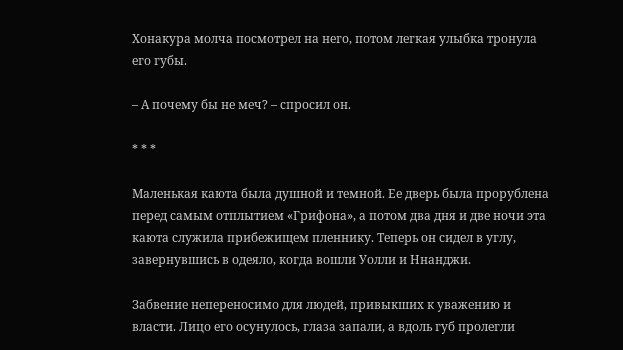Хонакура молча посмотрел на него, потом легкая улыбка тронула его губы.

– А почему бы не меч? – спросил он.

* * *

Маленькая каюта была душной и темной. Ее дверь была прорублена перед самым отплытием «Грифона», а потом два дня и две ночи эта каюта служила прибежищем пленнику. Теперь он сидел в углу, завернувшись в одеяло, когда вошли Уолли и Ннанджи.

Забвение непереносимо для людей, привыкших к уважению и власти. Лицо его осунулось, глаза запали, а вдоль губ пролегли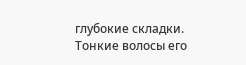глубокие складки. Тонкие волосы его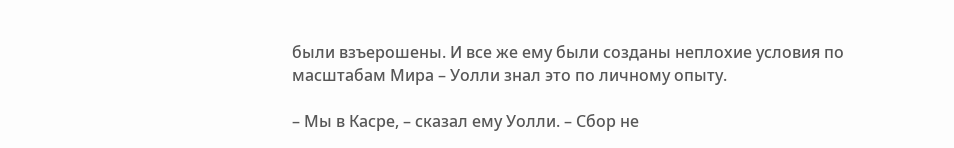были взъерошены. И все же ему были созданы неплохие условия по масштабам Мира – Уолли знал это по личному опыту.

– Мы в Касре, – сказал ему Уолли. – Сбор не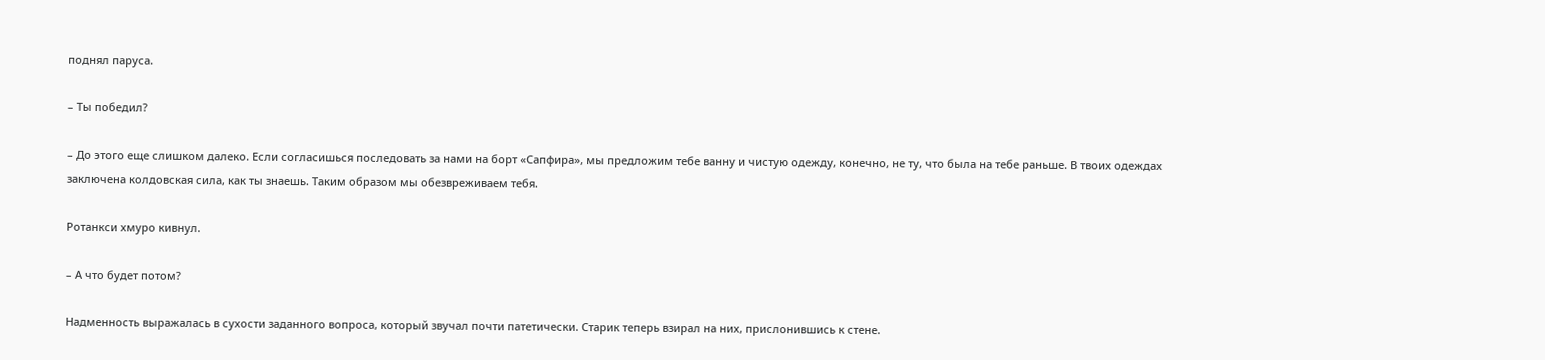поднял паруса.

– Ты победил?

– До этого еще слишком далеко. Если согласишься последовать за нами на борт «Сапфира», мы предложим тебе ванну и чистую одежду, конечно, не ту, что была на тебе раньше. В твоих одеждах заключена колдовская сила, как ты знаешь. Таким образом мы обезвреживаем тебя.

Ротанкси хмуро кивнул.

– А что будет потом?

Надменность выражалась в сухости заданного вопроса, который звучал почти патетически. Старик теперь взирал на них, прислонившись к стене.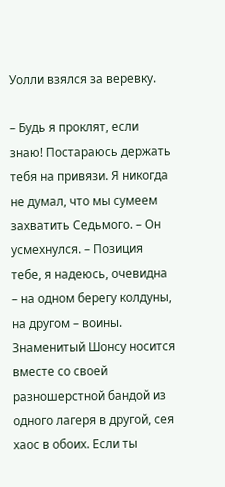Уолли взялся за веревку.

– Будь я проклят, если знаю! Постараюсь держать тебя на привязи. Я никогда не думал, что мы сумеем захватить Седьмого. – Он усмехнулся. – Позиция тебе, я надеюсь, очевидна – на одном берегу колдуны, на другом – воины. Знаменитый Шонсу носится вместе со своей разношерстной бандой из одного лагеря в другой, сея хаос в обоих. Если ты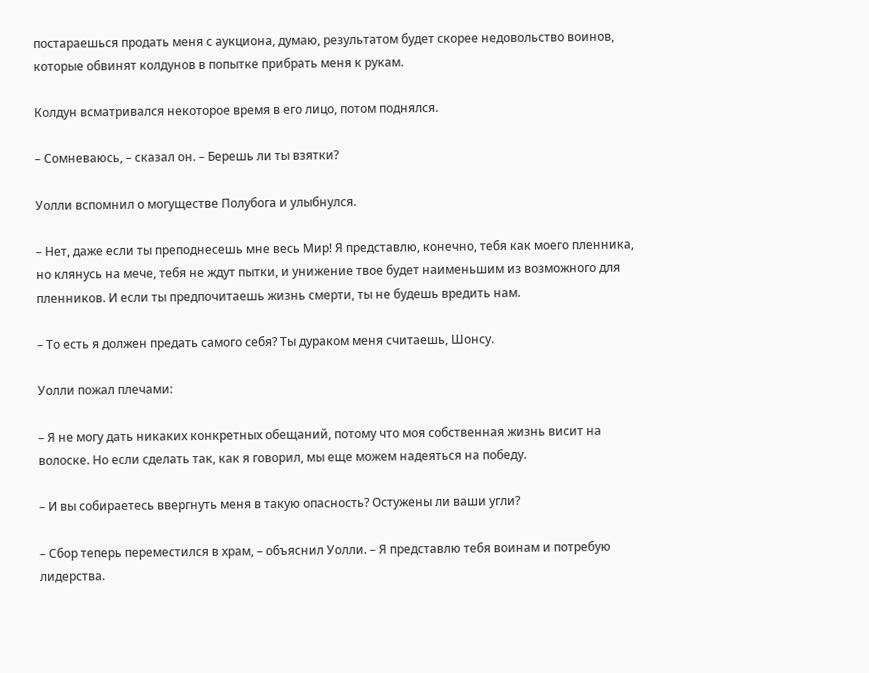постараешься продать меня с аукциона, думаю, результатом будет скорее недовольство воинов, которые обвинят колдунов в попытке прибрать меня к рукам.

Колдун всматривался некоторое время в его лицо, потом поднялся.

– Сомневаюсь, – сказал он. – Берешь ли ты взятки?

Уолли вспомнил о могуществе Полубога и улыбнулся.

– Нет, даже если ты преподнесешь мне весь Мир! Я представлю, конечно, тебя как моего пленника, но клянусь на мече, тебя не ждут пытки, и унижение твое будет наименьшим из возможного для пленников. И если ты предпочитаешь жизнь смерти, ты не будешь вредить нам.

– То есть я должен предать самого себя? Ты дураком меня считаешь, Шонсу.

Уолли пожал плечами:

– Я не могу дать никаких конкретных обещаний, потому что моя собственная жизнь висит на волоске. Но если сделать так, как я говорил, мы еще можем надеяться на победу.

– И вы собираетесь ввергнуть меня в такую опасность? Остужены ли ваши угли?

– Сбор теперь переместился в храм, – объяснил Уолли. – Я представлю тебя воинам и потребую лидерства.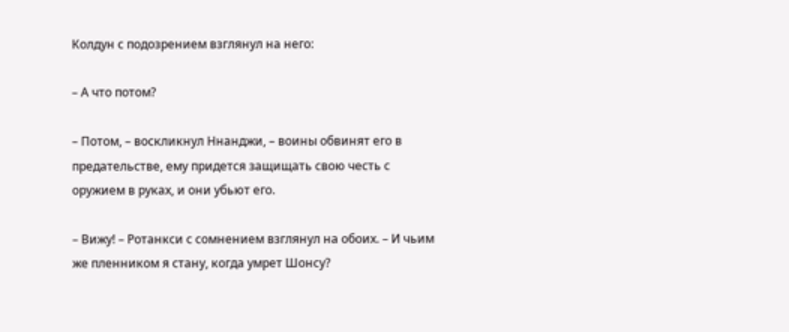Колдун с подозрением взглянул на него:

– А что потом?

– Потом, – воскликнул Ннанджи, – воины обвинят его в предательстве, ему придется защищать свою честь с оружием в руках, и они убьют его.

– Вижу! – Ротанкси с сомнением взглянул на обоих. – И чьим же пленником я стану, когда умрет Шонсу?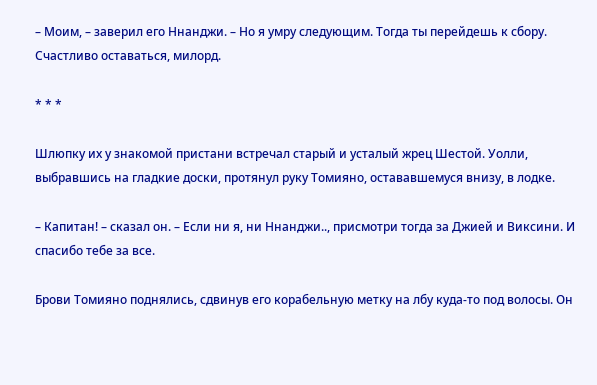– Моим, – заверил его Ннанджи. – Но я умру следующим. Тогда ты перейдешь к сбору. Счастливо оставаться, милорд.

* * *

Шлюпку их у знакомой пристани встречал старый и усталый жрец Шестой. Уолли, выбравшись на гладкие доски, протянул руку Томияно, остававшемуся внизу, в лодке.

– Капитан! – сказал он. – Если ни я, ни Ннанджи.., присмотри тогда за Джией и Виксини. И спасибо тебе за все.

Брови Томияно поднялись, сдвинув его корабельную метку на лбу куда-то под волосы. Он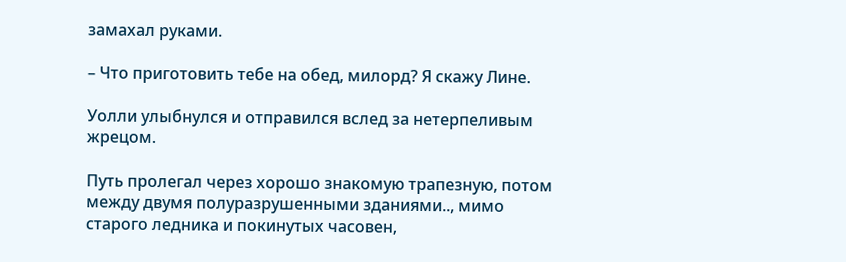замахал руками.

– Что приготовить тебе на обед, милорд? Я скажу Лине.

Уолли улыбнулся и отправился вслед за нетерпеливым жрецом.

Путь пролегал через хорошо знакомую трапезную, потом между двумя полуразрушенными зданиями.., мимо старого ледника и покинутых часовен,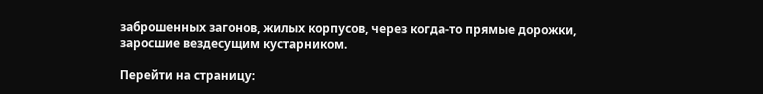заброшенных загонов, жилых корпусов, через когда-то прямые дорожки, заросшие вездесущим кустарником.

Перейти на страницу: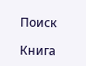Поиск

Книга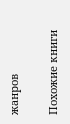жанров

Похожие книги